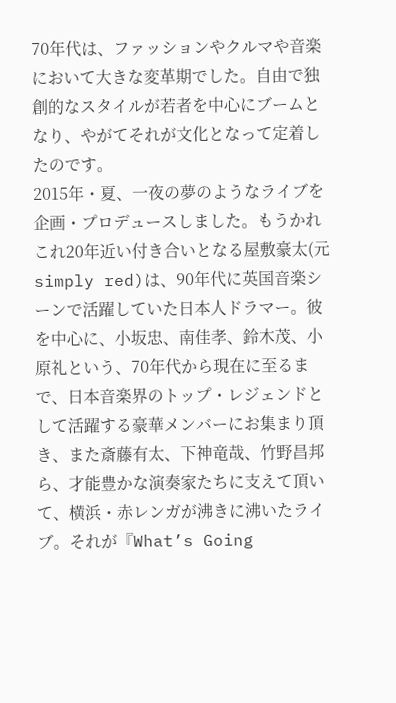70年代は、ファッションやクルマや音楽において大きな変革期でした。自由で独創的なスタイルが若者を中心にブームとなり、やがてそれが文化となって定着したのです。
2015年・夏、一夜の夢のようなライブを企画・プロデュースしました。もうかれこれ20年近い付き合いとなる屋敷豪太(元simply red)は、90年代に英国音楽シーンで活躍していた日本人ドラマー。彼を中心に、小坂忠、南佳孝、鈴木茂、小原礼という、70年代から現在に至るまで、日本音楽界のトップ・レジェンドとして活躍する豪華メンバーにお集まり頂き、また斎藤有太、下神竜哉、竹野昌邦ら、才能豊かな演奏家たちに支えて頂いて、横浜・赤レンガが沸きに沸いたライブ。それが『What’s Going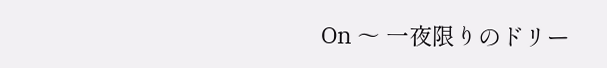On 〜 一夜限りのドリー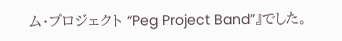ム・プロジェクト “Peg Project Band”』でした。